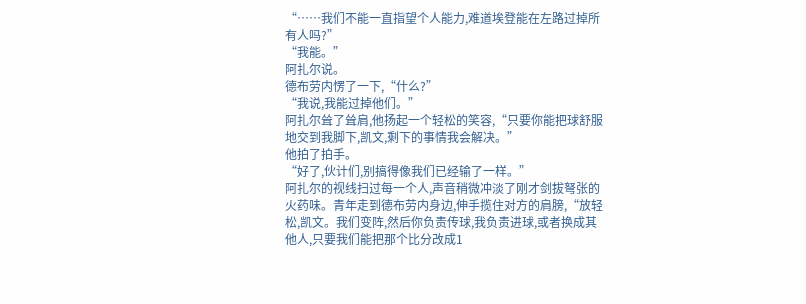“……我们不能一直指望个人能力,难道埃登能在左路过掉所有人吗?”
“我能。”
阿扎尔说。
德布劳内愣了一下,“什么?”
“我说,我能过掉他们。”
阿扎尔耸了耸肩,他扬起一个轻松的笑容,“只要你能把球舒服地交到我脚下,凯文,剩下的事情我会解决。”
他拍了拍手。
“好了,伙计们,别搞得像我们已经输了一样。”
阿扎尔的视线扫过每一个人,声音稍微冲淡了刚才剑拔弩张的火药味。青年走到德布劳内身边,伸手揽住对方的肩膀,“放轻松,凯文。我们变阵,然后你负责传球,我负责进球,或者换成其他人,只要我们能把那个比分改成1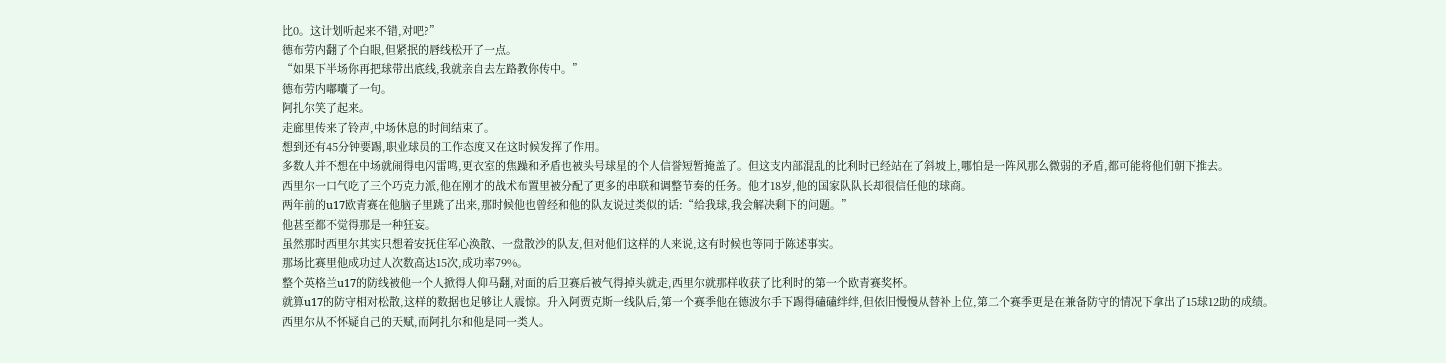比0。这计划听起来不错,对吧?”
德布劳内翻了个白眼,但紧抿的唇线松开了一点。
“如果下半场你再把球带出底线,我就亲自去左路教你传中。”
德布劳内嘟囔了一句。
阿扎尔笑了起来。
走廊里传来了铃声,中场休息的时间结束了。
想到还有45分钟要踢,职业球员的工作态度又在这时候发挥了作用。
多数人并不想在中场就闹得电闪雷鸣,更衣室的焦躁和矛盾也被头号球星的个人信誉短暂掩盖了。但这支内部混乱的比利时已经站在了斜坡上,哪怕是一阵风那么微弱的矛盾,都可能将他们朝下推去。
西里尔一口气吃了三个巧克力派,他在刚才的战术布置里被分配了更多的串联和调整节奏的任务。他才18岁,他的国家队队长却很信任他的球商。
两年前的u17欧青赛在他脑子里跳了出来,那时候他也曾经和他的队友说过类似的话:“给我球,我会解决剩下的问题。”
他甚至都不觉得那是一种狂妄。
虽然那时西里尔其实只想着安抚住军心涣散、一盘散沙的队友,但对他们这样的人来说,这有时候也等同于陈述事实。
那场比赛里他成功过人次数高达15次,成功率79%。
整个英格兰u17的防线被他一个人掀得人仰马翻,对面的后卫赛后被气得掉头就走,西里尔就那样收获了比利时的第一个欧青赛奖杯。
就算u17的防守相对松散,这样的数据也足够让人震惊。升入阿贾克斯一线队后,第一个赛季他在德波尔手下踢得磕磕绊绊,但依旧慢慢从替补上位,第二个赛季更是在兼备防守的情况下拿出了15球12助的成绩。
西里尔从不怀疑自己的天赋,而阿扎尔和他是同一类人。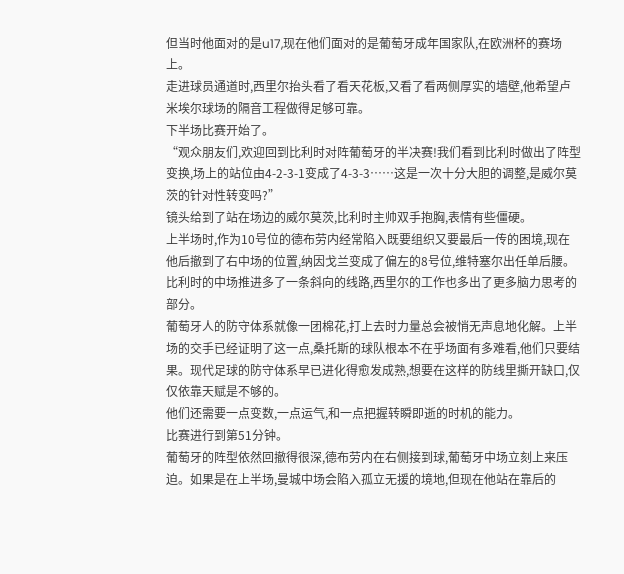但当时他面对的是u17,现在他们面对的是葡萄牙成年国家队,在欧洲杯的赛场上。
走进球员通道时,西里尔抬头看了看天花板,又看了看两侧厚实的墙壁,他希望卢米埃尔球场的隔音工程做得足够可靠。
下半场比赛开始了。
“观众朋友们,欢迎回到比利时对阵葡萄牙的半决赛!我们看到比利时做出了阵型变换,场上的站位由4-2-3-1变成了4-3-3……这是一次十分大胆的调整,是威尔莫茨的针对性转变吗?”
镜头给到了站在场边的威尔莫茨,比利时主帅双手抱胸,表情有些僵硬。
上半场时,作为10号位的德布劳内经常陷入既要组织又要最后一传的困境,现在他后撤到了右中场的位置,纳因戈兰变成了偏左的8号位,维特塞尔出任单后腰。
比利时的中场推进多了一条斜向的线路,西里尔的工作也多出了更多脑力思考的部分。
葡萄牙人的防守体系就像一团棉花,打上去时力量总会被悄无声息地化解。上半场的交手已经证明了这一点,桑托斯的球队根本不在乎场面有多难看,他们只要结果。现代足球的防守体系早已进化得愈发成熟,想要在这样的防线里撕开缺口,仅仅依靠天赋是不够的。
他们还需要一点变数,一点运气,和一点把握转瞬即逝的时机的能力。
比赛进行到第51分钟。
葡萄牙的阵型依然回撤得很深,德布劳内在右侧接到球,葡萄牙中场立刻上来压迫。如果是在上半场,曼城中场会陷入孤立无援的境地,但现在他站在靠后的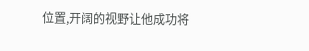位置,开阔的视野让他成功将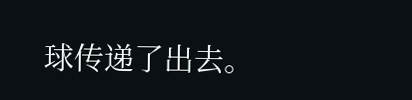球传递了出去。